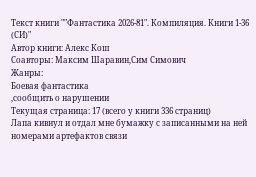Текст книги ""Фантастика 2026-81". Компиляция. Книги 1-36 (СИ)"
Автор книги: Алекс Кош
Соавторы: Максим Шаравин,Сим Симович
Жанры:
Боевая фантастика
,сообщить о нарушении
Текущая страница: 17 (всего у книги 336 страниц)
Лапа кивнул и отдал мне бумажку с записанными на ней номерами артефактов связи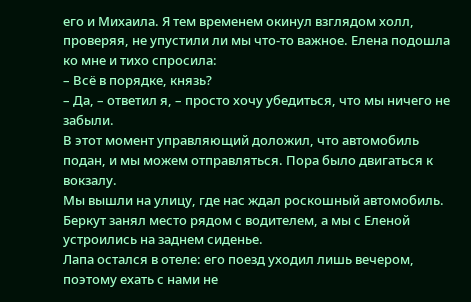его и Михаила. Я тем временем окинул взглядом холл, проверяя, не упустили ли мы что-то важное. Елена подошла ко мне и тихо спросила:
– Всё в порядке, князь?
– Да, – ответил я, – просто хочу убедиться, что мы ничего не забыли.
В этот момент управляющий доложил, что автомобиль подан, и мы можем отправляться. Пора было двигаться к вокзалу.
Мы вышли на улицу, где нас ждал роскошный автомобиль. Беркут занял место рядом с водителем, а мы с Еленой устроились на заднем сиденье.
Лапа остался в отеле: его поезд уходил лишь вечером, поэтому ехать с нами не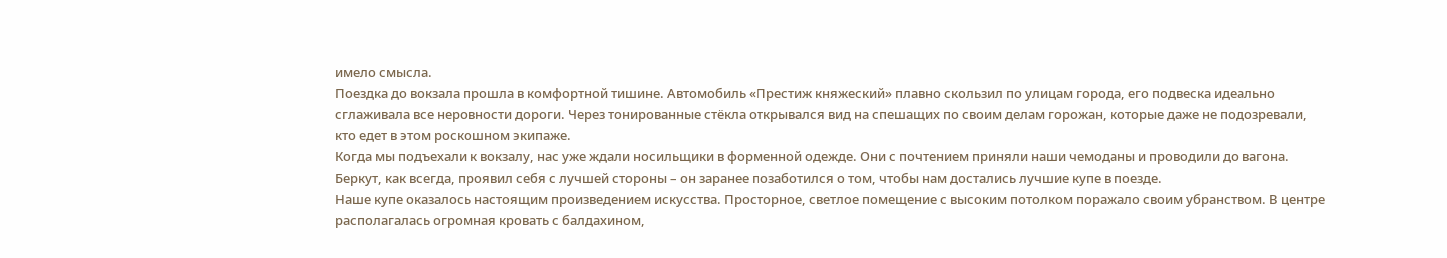имело смысла.
Поездка до вокзала прошла в комфортной тишине. Автомобиль «Престиж княжеский» плавно скользил по улицам города, его подвеска идеально сглаживала все неровности дороги. Через тонированные стёкла открывался вид на спешащих по своим делам горожан, которые даже не подозревали, кто едет в этом роскошном экипаже.
Когда мы подъехали к вокзалу, нас уже ждали носильщики в форменной одежде. Они с почтением приняли наши чемоданы и проводили до вагона. Беркут, как всегда, проявил себя с лучшей стороны – он заранее позаботился о том, чтобы нам достались лучшие купе в поезде.
Наше купе оказалось настоящим произведением искусства. Просторное, светлое помещение с высоким потолком поражало своим убранством. В центре располагалась огромная кровать с балдахином,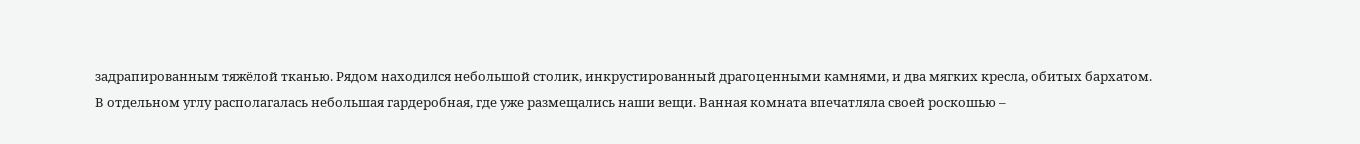задрапированным тяжёлой тканью. Рядом находился небольшой столик, инкрустированный драгоценными камнями, и два мягких кресла, обитых бархатом.
В отдельном углу располагалась небольшая гардеробная, где уже размещались наши вещи. Ванная комната впечатляла своей роскошью –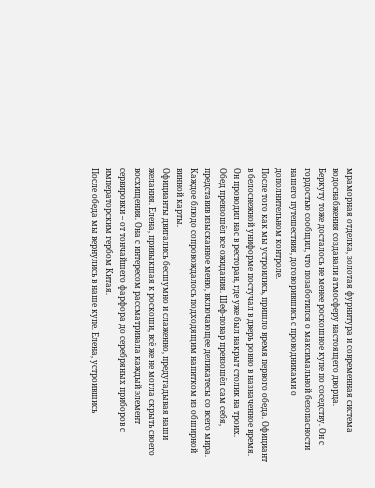мраморная отделка, золотая фурнитура и современная система водоснабжения создавали атмосферу настоящего дворца.
Беркуту тоже досталось не менее роскошное купе по соседству. Он с гордостью сообщил, что позаботился о максимальной безопасности нашего путешествия, договорившись с проводниками о дополнительном контроле.
После того как мы устроились, пришло время первого обеда. Официант в белоснежной униформе постучал в дверь ровно в назначенное время. Он проводил нас в ресторан, где уже был накрыт столик на троих.
Обед превзошёл все ожидания. Шеф-повар превзошёл сам себя, представив изысканное меню, включающее деликатесы со всего мира. Каждое блюдо сопровождалось подходящим напитком из обширной винной карты.
Официанты двигались бесшумно и слаженно, предугадывая наши желания. Елена, привыкшая к роскоши, всё же не могла скрыть своего восхищения. Она с интересом рассматривала каждый элемент сервировки – от тончайшего фарфора до серебряных приборов с императорским гербом Китая.
После обеда мы вернулись в наше купе. Елена, устроившись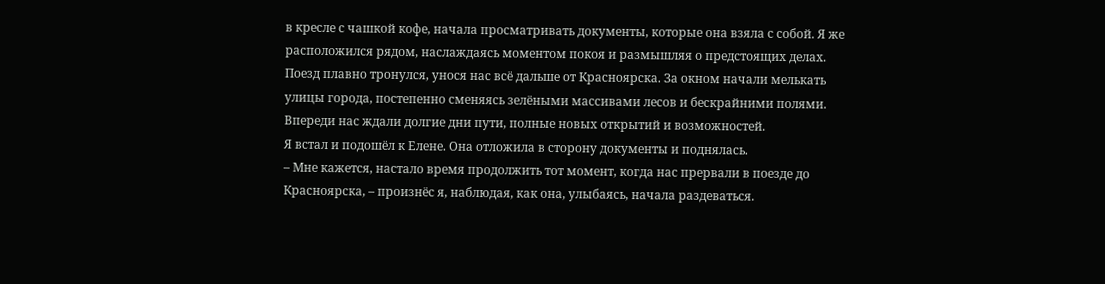в кресле с чашкой кофе, начала просматривать документы, которые она взяла с собой. Я же расположился рядом, наслаждаясь моментом покоя и размышляя о предстоящих делах.
Поезд плавно тронулся, унося нас всё дальше от Красноярска. За окном начали мелькать улицы города, постепенно сменяясь зелёными массивами лесов и бескрайними полями. Впереди нас ждали долгие дни пути, полные новых открытий и возможностей.
Я встал и подошёл к Елене. Она отложила в сторону документы и поднялась.
– Мне кажется, настало время продолжить тот момент, когда нас прервали в поезде до Красноярска, – произнёс я, наблюдая, как она, улыбаясь, начала раздеваться.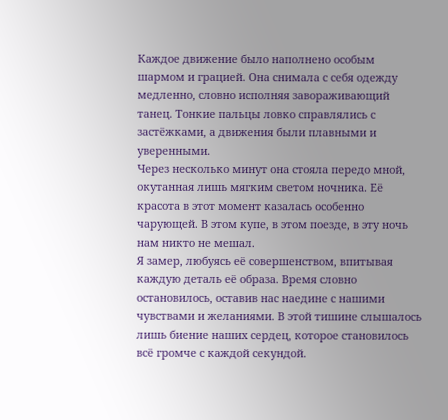Каждое движение было наполнено особым шармом и грацией. Она снимала с себя одежду медленно, словно исполняя завораживающий танец. Тонкие пальцы ловко справлялись с застёжками, а движения были плавными и уверенными.
Через несколько минут она стояла передо мной, окутанная лишь мягким светом ночника. Её красота в этот момент казалась особенно чарующей. В этом купе, в этом поезде, в эту ночь нам никто не мешал.
Я замер, любуясь её совершенством, впитывая каждую деталь её образа. Время словно остановилось, оставив нас наедине с нашими чувствами и желаниями. В этой тишине слышалось лишь биение наших сердец, которое становилось всё громче с каждой секундой.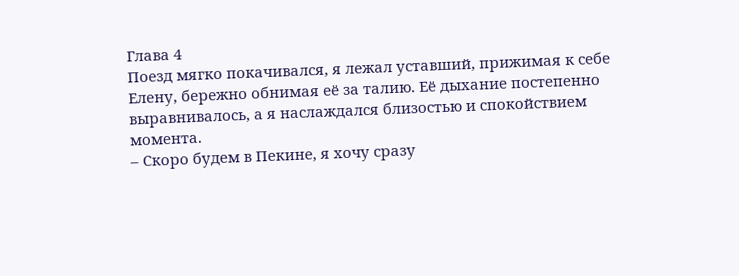Глава 4
Поезд мягко покачивался, я лежал уставший, прижимая к себе Елену, бережно обнимая её за талию. Её дыхание постепенно выравнивалось, а я наслаждался близостью и спокойствием момента.
– Скоро будем в Пекине, я хочу сразу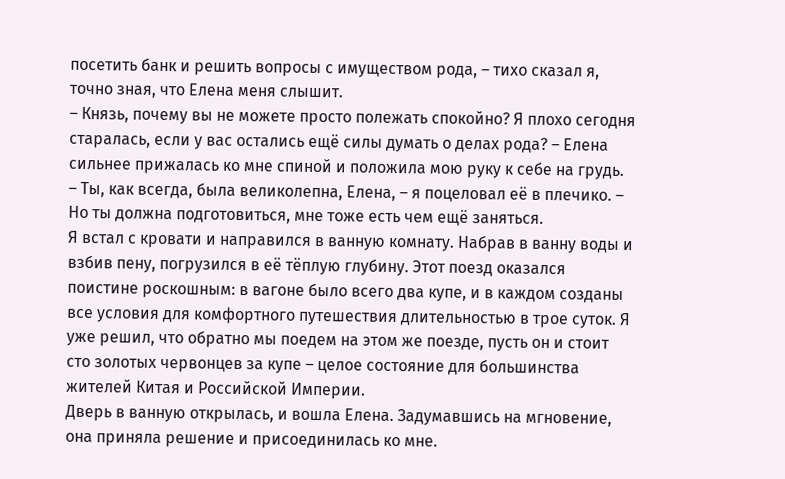посетить банк и решить вопросы с имуществом рода, – тихо сказал я, точно зная, что Елена меня слышит.
– Князь, почему вы не можете просто полежать спокойно? Я плохо сегодня старалась, если у вас остались ещё силы думать о делах рода? – Елена сильнее прижалась ко мне спиной и положила мою руку к себе на грудь.
– Ты, как всегда, была великолепна, Елена, – я поцеловал её в плечико. – Но ты должна подготовиться, мне тоже есть чем ещё заняться.
Я встал с кровати и направился в ванную комнату. Набрав в ванну воды и взбив пену, погрузился в её тёплую глубину. Этот поезд оказался поистине роскошным: в вагоне было всего два купе, и в каждом созданы все условия для комфортного путешествия длительностью в трое суток. Я уже решил, что обратно мы поедем на этом же поезде, пусть он и стоит сто золотых червонцев за купе – целое состояние для большинства жителей Китая и Российской Империи.
Дверь в ванную открылась, и вошла Елена. Задумавшись на мгновение, она приняла решение и присоединилась ко мне.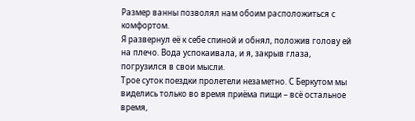Размер ванны позволял нам обоим расположиться с комфортом.
Я развернул её к себе спиной и обнял, положив голову ей на плечо. Вода успокаивала, и я, закрыв глаза, погрузился в свои мысли.
Трое суток поездки пролетели незаметно. С Беркутом мы виделись только во время приёма пищи – всё остальное время,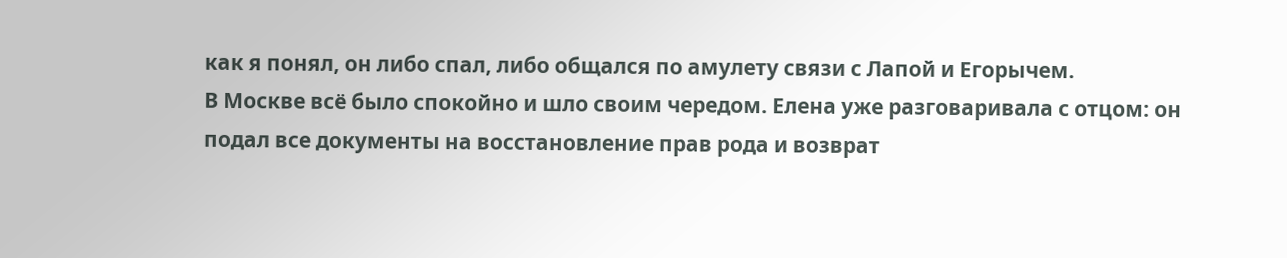как я понял, он либо спал, либо общался по амулету связи с Лапой и Егорычем.
В Москве всё было спокойно и шло своим чередом. Елена уже разговаривала с отцом: он подал все документы на восстановление прав рода и возврат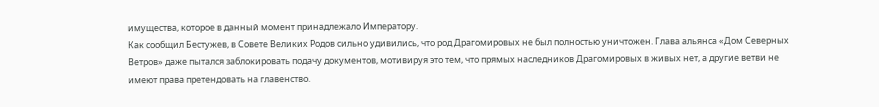имущества, которое в данный момент принадлежало Императору.
Как сообщил Бестужев, в Совете Великих Родов сильно удивились, что род Драгомировых не был полностью уничтожен. Глава альянса «Дом Северных Ветров» даже пытался заблокировать подачу документов, мотивируя это тем, что прямых наследников Драгомировых в живых нет, а другие ветви не имеют права претендовать на главенство.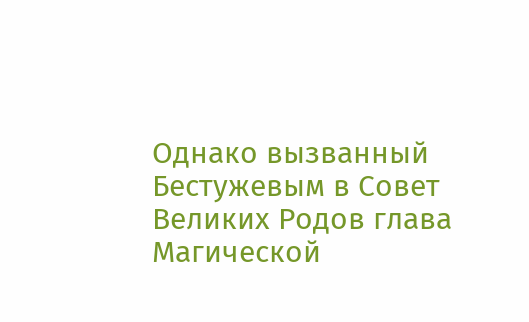Однако вызванный Бестужевым в Совет Великих Родов глава Магической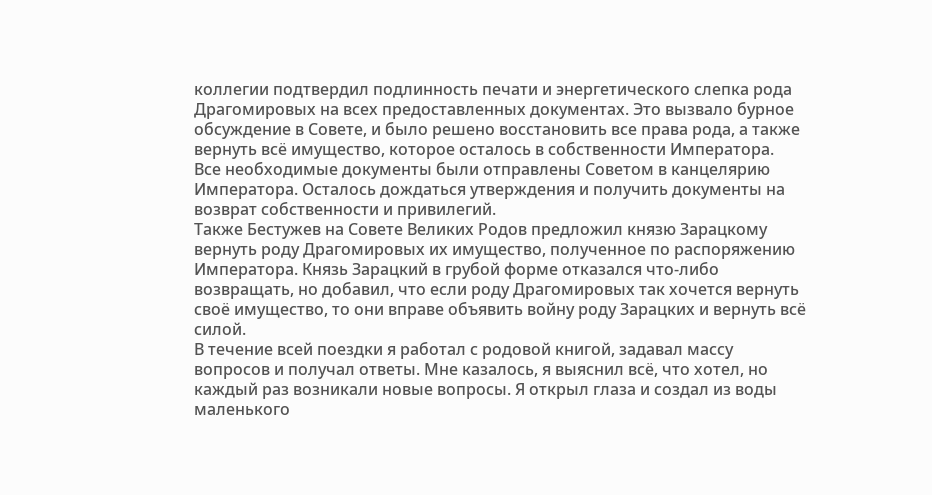коллегии подтвердил подлинность печати и энергетического слепка рода Драгомировых на всех предоставленных документах. Это вызвало бурное обсуждение в Совете, и было решено восстановить все права рода, а также вернуть всё имущество, которое осталось в собственности Императора.
Все необходимые документы были отправлены Советом в канцелярию Императора. Осталось дождаться утверждения и получить документы на возврат собственности и привилегий.
Также Бестужев на Совете Великих Родов предложил князю Зарацкому вернуть роду Драгомировых их имущество, полученное по распоряжению Императора. Князь Зарацкий в грубой форме отказался что-либо возвращать, но добавил, что если роду Драгомировых так хочется вернуть своё имущество, то они вправе объявить войну роду Зарацких и вернуть всё силой.
В течение всей поездки я работал с родовой книгой, задавал массу вопросов и получал ответы. Мне казалось, я выяснил всё, что хотел, но каждый раз возникали новые вопросы. Я открыл глаза и создал из воды маленького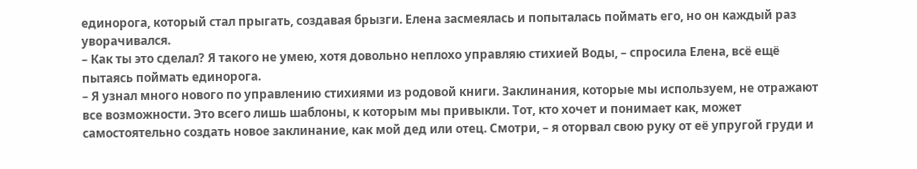единорога, который стал прыгать, создавая брызги. Елена засмеялась и попыталась поймать его, но он каждый раз уворачивался.
– Как ты это сделал? Я такого не умею, хотя довольно неплохо управляю стихией Воды, – спросила Елена, всё ещё пытаясь поймать единорога.
– Я узнал много нового по управлению стихиями из родовой книги. Заклинания, которые мы используем, не отражают все возможности. Это всего лишь шаблоны, к которым мы привыкли. Тот, кто хочет и понимает как, может самостоятельно создать новое заклинание, как мой дед или отец. Смотри, – я оторвал свою руку от её упругой груди и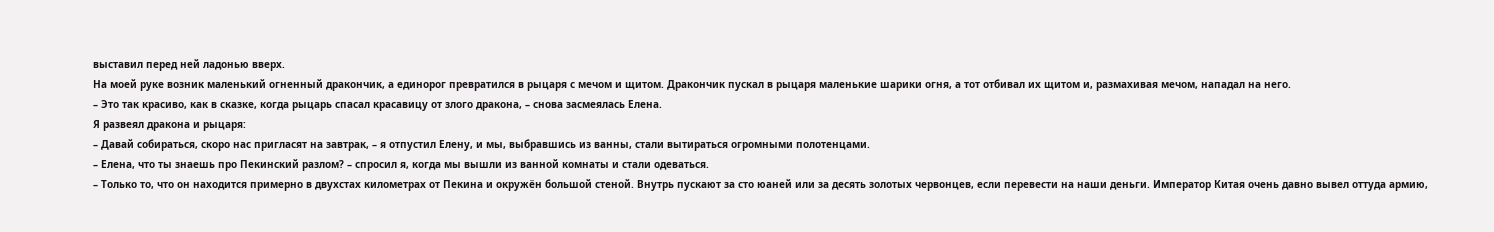выставил перед ней ладонью вверх.
На моей руке возник маленький огненный дракончик, а единорог превратился в рыцаря с мечом и щитом. Дракончик пускал в рыцаря маленькие шарики огня, а тот отбивал их щитом и, размахивая мечом, нападал на него.
– Это так красиво, как в сказке, когда рыцарь спасал красавицу от злого дракона, – снова засмеялась Елена.
Я развеял дракона и рыцаря:
– Давай собираться, скоро нас пригласят на завтрак, – я отпустил Елену, и мы, выбравшись из ванны, стали вытираться огромными полотенцами.
– Елена, что ты знаешь про Пекинский разлом? – спросил я, когда мы вышли из ванной комнаты и стали одеваться.
– Только то, что он находится примерно в двухстах километрах от Пекина и окружён большой стеной. Внутрь пускают за сто юаней или за десять золотых червонцев, если перевести на наши деньги. Император Китая очень давно вывел оттуда армию,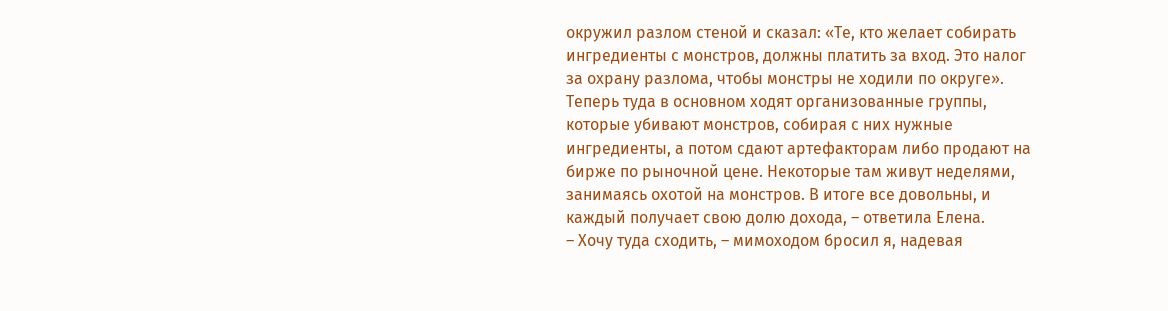окружил разлом стеной и сказал: «Те, кто желает собирать ингредиенты с монстров, должны платить за вход. Это налог за охрану разлома, чтобы монстры не ходили по округе». Теперь туда в основном ходят организованные группы, которые убивают монстров, собирая с них нужные ингредиенты, а потом сдают артефакторам либо продают на бирже по рыночной цене. Некоторые там живут неделями, занимаясь охотой на монстров. В итоге все довольны, и каждый получает свою долю дохода, – ответила Елена.
– Хочу туда сходить, – мимоходом бросил я, надевая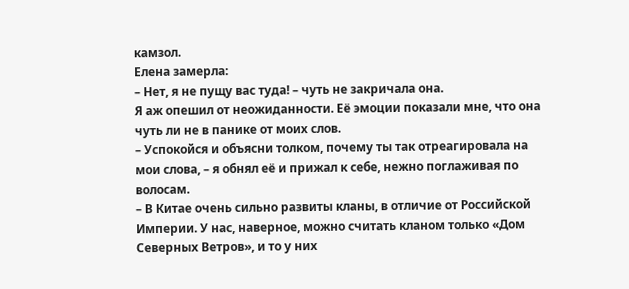камзол.
Елена замерла:
– Нет, я не пущу вас туда! – чуть не закричала она.
Я аж опешил от неожиданности. Её эмоции показали мне, что она чуть ли не в панике от моих слов.
– Успокойся и объясни толком, почему ты так отреагировала на мои слова, – я обнял её и прижал к себе, нежно поглаживая по волосам.
– В Китае очень сильно развиты кланы, в отличие от Российской Империи. У нас, наверное, можно считать кланом только «Дом Северных Ветров», и то у них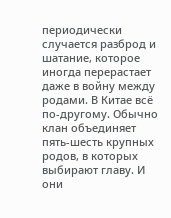периодически случается разброд и шатание, которое иногда перерастает даже в войну между родами. В Китае всё по-другому. Обычно клан объединяет пять-шесть крупных родов, в которых выбирают главу. И они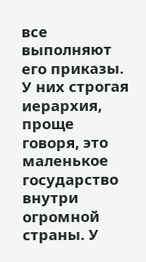все выполняют его приказы. У них строгая иерархия, проще говоря, это маленькое государство внутри огромной страны. У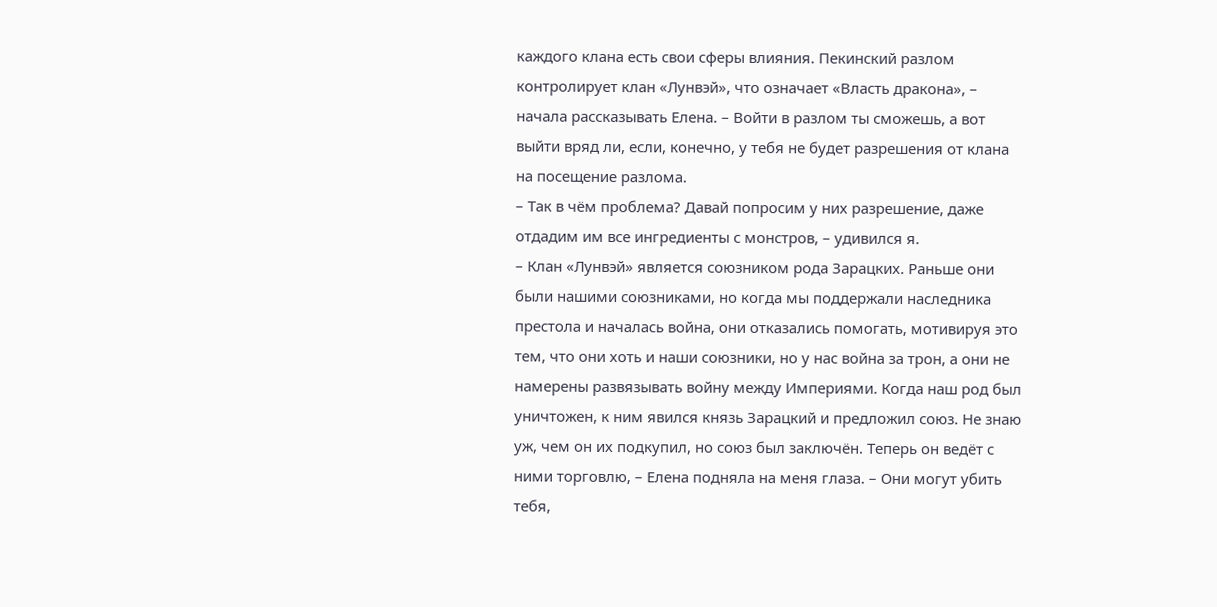каждого клана есть свои сферы влияния. Пекинский разлом контролирует клан «Лунвэй», что означает «Власть дракона», – начала рассказывать Елена. – Войти в разлом ты сможешь, а вот выйти вряд ли, если, конечно, у тебя не будет разрешения от клана на посещение разлома.
– Так в чём проблема? Давай попросим у них разрешение, даже отдадим им все ингредиенты с монстров, – удивился я.
– Клан «Лунвэй» является союзником рода Зарацких. Раньше они были нашими союзниками, но когда мы поддержали наследника престола и началась война, они отказались помогать, мотивируя это тем, что они хоть и наши союзники, но у нас война за трон, а они не намерены развязывать войну между Империями. Когда наш род был уничтожен, к ним явился князь Зарацкий и предложил союз. Не знаю уж, чем он их подкупил, но союз был заключён. Теперь он ведёт с ними торговлю, – Елена подняла на меня глаза. – Они могут убить тебя,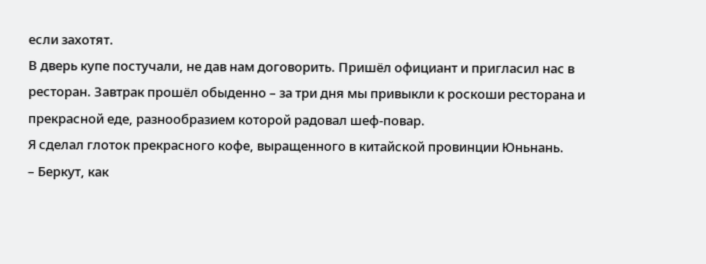если захотят.
В дверь купе постучали, не дав нам договорить. Пришёл официант и пригласил нас в ресторан. Завтрак прошёл обыденно – за три дня мы привыкли к роскоши ресторана и прекрасной еде, разнообразием которой радовал шеф-повар.
Я сделал глоток прекрасного кофе, выращенного в китайской провинции Юньнань.
– Беркут, как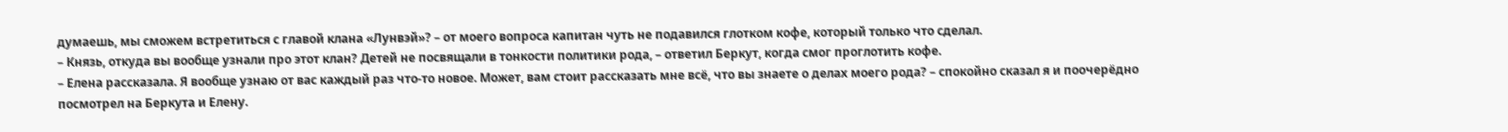думаешь, мы сможем встретиться с главой клана «Лунвэй»? – от моего вопроса капитан чуть не подавился глотком кофе, который только что сделал.
– Князь, откуда вы вообще узнали про этот клан? Детей не посвящали в тонкости политики рода, – ответил Беркут, когда смог проглотить кофе.
– Елена рассказала. Я вообще узнаю от вас каждый раз что-то новое. Может, вам стоит рассказать мне всё, что вы знаете о делах моего рода? – спокойно сказал я и поочерёдно посмотрел на Беркута и Елену.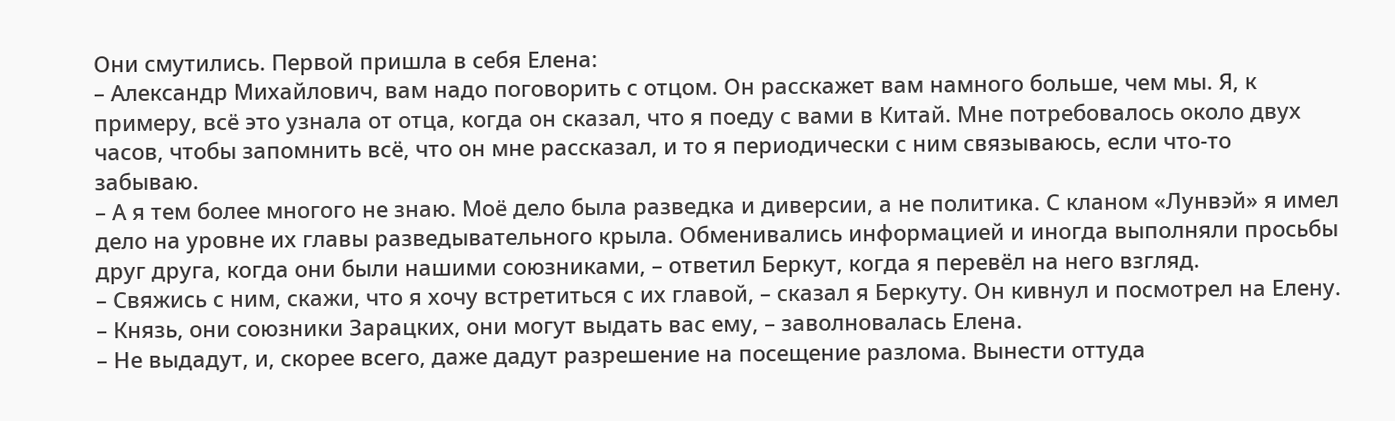Они смутились. Первой пришла в себя Елена:
– Александр Михайлович, вам надо поговорить с отцом. Он расскажет вам намного больше, чем мы. Я, к примеру, всё это узнала от отца, когда он сказал, что я поеду с вами в Китай. Мне потребовалось около двух часов, чтобы запомнить всё, что он мне рассказал, и то я периодически с ним связываюсь, если что-то забываю.
– А я тем более многого не знаю. Моё дело была разведка и диверсии, а не политика. С кланом «Лунвэй» я имел дело на уровне их главы разведывательного крыла. Обменивались информацией и иногда выполняли просьбы друг друга, когда они были нашими союзниками, – ответил Беркут, когда я перевёл на него взгляд.
– Свяжись с ним, скажи, что я хочу встретиться с их главой, – сказал я Беркуту. Он кивнул и посмотрел на Елену.
– Князь, они союзники Зарацких, они могут выдать вас ему, – заволновалась Елена.
– Не выдадут, и, скорее всего, даже дадут разрешение на посещение разлома. Вынести оттуда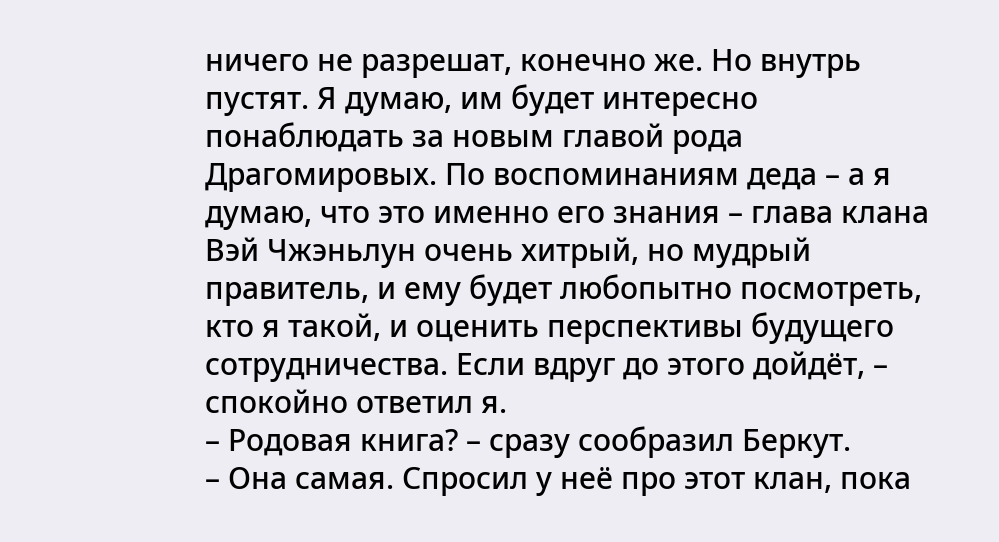ничего не разрешат, конечно же. Но внутрь пустят. Я думаю, им будет интересно понаблюдать за новым главой рода Драгомировых. По воспоминаниям деда – а я думаю, что это именно его знания – глава клана Вэй Чжэньлун очень хитрый, но мудрый правитель, и ему будет любопытно посмотреть, кто я такой, и оценить перспективы будущего сотрудничества. Если вдруг до этого дойдёт, – спокойно ответил я.
– Родовая книга? – сразу сообразил Беркут.
– Она самая. Спросил у неё про этот клан, пока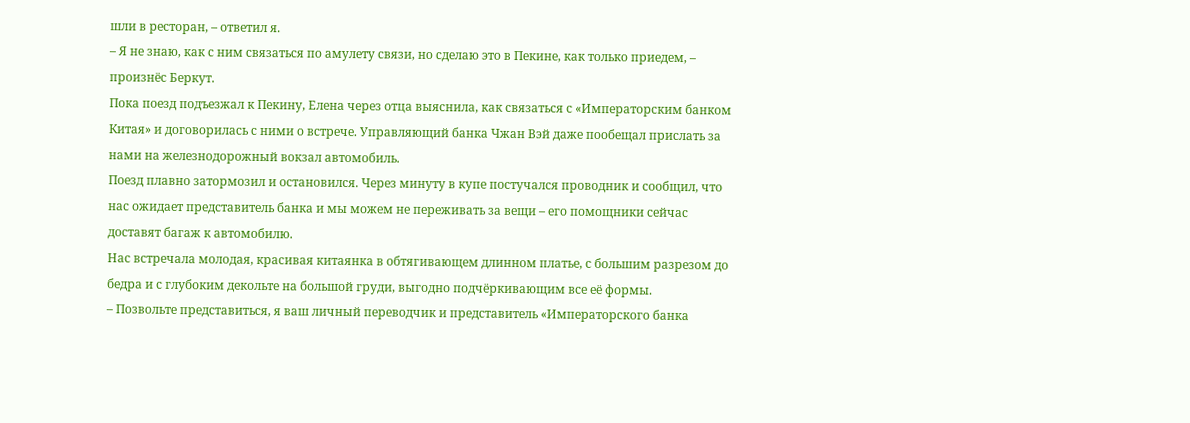шли в ресторан, – ответил я.
– Я не знаю, как с ним связаться по амулету связи, но сделаю это в Пекине, как только приедем, – произнёс Беркут.
Пока поезд подъезжал к Пекину, Елена через отца выяснила, как связаться с «Императорским банком Китая» и договорилась с ними о встрече. Управляющий банка Чжан Вэй даже пообещал прислать за нами на железнодорожный вокзал автомобиль.
Поезд плавно затормозил и остановился. Через минуту в купе постучался проводник и сообщил, что нас ожидает представитель банка и мы можем не переживать за вещи – его помощники сейчас доставят багаж к автомобилю.
Нас встречала молодая, красивая китаянка в обтягивающем длинном платье, с большим разрезом до бедра и с глубоким декольте на большой груди, выгодно подчёркивающим все её формы.
– Позвольте представиться, я ваш личный переводчик и представитель «Императорского банка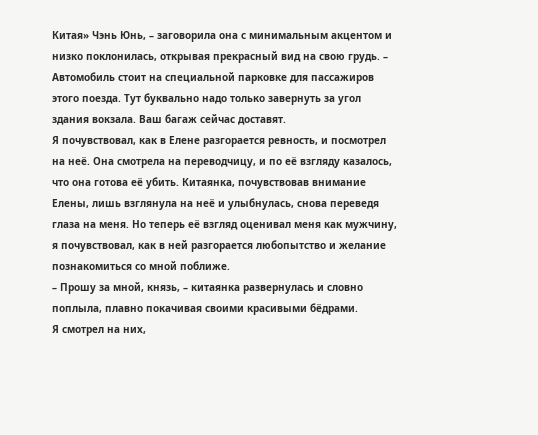Китая» Чэнь Юнь, – заговорила она с минимальным акцентом и низко поклонилась, открывая прекрасный вид на свою грудь. – Автомобиль стоит на специальной парковке для пассажиров этого поезда. Тут буквально надо только завернуть за угол здания вокзала. Ваш багаж сейчас доставят.
Я почувствовал, как в Елене разгорается ревность, и посмотрел на неё. Она смотрела на переводчицу, и по её взгляду казалось, что она готова её убить. Китаянка, почувствовав внимание Елены, лишь взглянула на неё и улыбнулась, снова переведя глаза на меня. Но теперь её взгляд оценивал меня как мужчину, я почувствовал, как в ней разгорается любопытство и желание познакомиться со мной поближе.
– Прошу за мной, князь, – китаянка развернулась и словно поплыла, плавно покачивая своими красивыми бёдрами.
Я смотрел на них,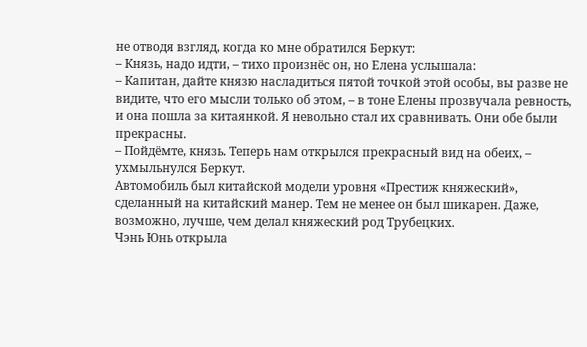не отводя взгляд, когда ко мне обратился Беркут:
– Князь, надо идти, – тихо произнёс он, но Елена услышала:
– Капитан, дайте князю насладиться пятой точкой этой особы, вы разве не видите, что его мысли только об этом, – в тоне Елены прозвучала ревность, и она пошла за китаянкой. Я невольно стал их сравнивать. Они обе были прекрасны.
– Пойдёмте, князь. Теперь нам открылся прекрасный вид на обеих, – ухмыльнулся Беркут.
Автомобиль был китайской модели уровня «Престиж княжеский», сделанный на китайский манер. Тем не менее он был шикарен. Даже, возможно, лучше, чем делал княжеский род Трубецких.
Чэнь Юнь открыла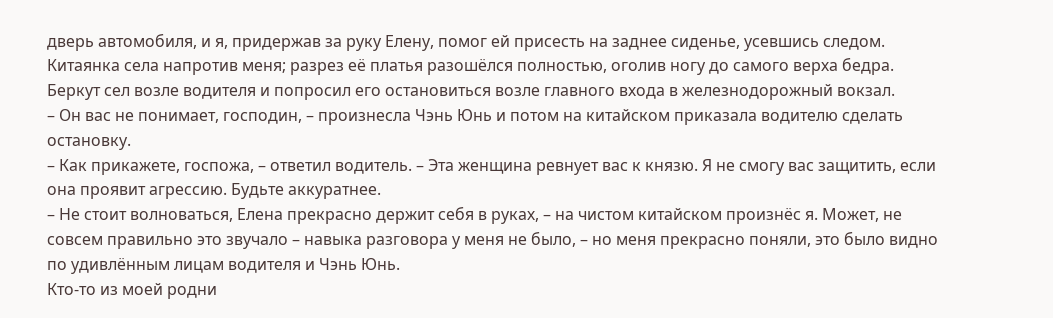дверь автомобиля, и я, придержав за руку Елену, помог ей присесть на заднее сиденье, усевшись следом. Китаянка села напротив меня; разрез её платья разошёлся полностью, оголив ногу до самого верха бедра.
Беркут сел возле водителя и попросил его остановиться возле главного входа в железнодорожный вокзал.
– Он вас не понимает, господин, – произнесла Чэнь Юнь и потом на китайском приказала водителю сделать остановку.
– Как прикажете, госпожа, – ответил водитель. – Эта женщина ревнует вас к князю. Я не смогу вас защитить, если она проявит агрессию. Будьте аккуратнее.
– Не стоит волноваться, Елена прекрасно держит себя в руках, – на чистом китайском произнёс я. Может, не совсем правильно это звучало – навыка разговора у меня не было, – но меня прекрасно поняли, это было видно по удивлённым лицам водителя и Чэнь Юнь.
Кто-то из моей родни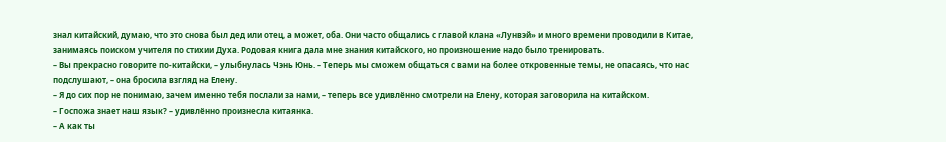знал китайский, думаю, что это снова был дед или отец, а может, оба. Они часто общались с главой клана «Лунвэй» и много времени проводили в Китае, занимаясь поиском учителя по стихии Духа. Родовая книга дала мне знания китайского, но произношение надо было тренировать.
– Вы прекрасно говорите по-китайски, – улыбнулась Чэнь Юнь. – Теперь мы сможем общаться с вами на более откровенные темы, не опасаясь, что нас подслушают, – она бросила взгляд на Елену.
– Я до сих пор не понимаю, зачем именно тебя послали за нами, – теперь все удивлённо смотрели на Елену, которая заговорила на китайском.
– Госпожа знает наш язык? – удивлённо произнесла китаянка.
– А как ты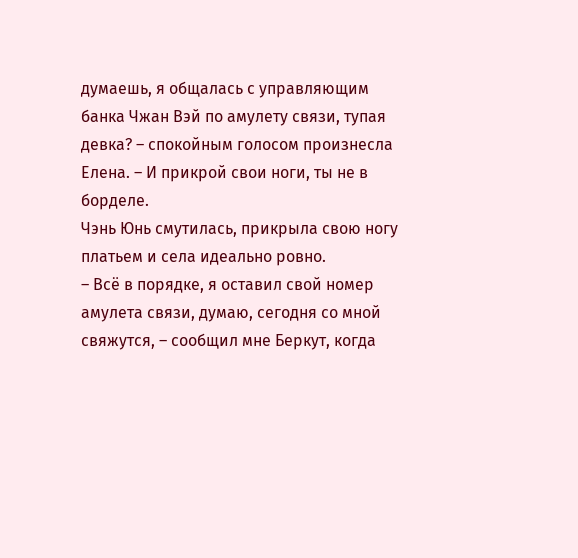думаешь, я общалась с управляющим банка Чжан Вэй по амулету связи, тупая девка? – спокойным голосом произнесла Елена. – И прикрой свои ноги, ты не в борделе.
Чэнь Юнь смутилась, прикрыла свою ногу платьем и села идеально ровно.
– Всё в порядке, я оставил свой номер амулета связи, думаю, сегодня со мной свяжутся, – сообщил мне Беркут, когда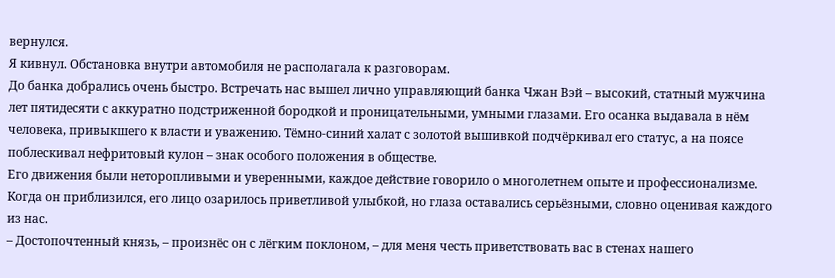вернулся.
Я кивнул. Обстановка внутри автомобиля не располагала к разговорам.
До банка добрались очень быстро. Встречать нас вышел лично управляющий банка Чжан Вэй – высокий, статный мужчина лет пятидесяти с аккуратно подстриженной бородкой и проницательными, умными глазами. Его осанка выдавала в нём человека, привыкшего к власти и уважению. Тёмно-синий халат с золотой вышивкой подчёркивал его статус, а на поясе поблескивал нефритовый кулон – знак особого положения в обществе.
Его движения были неторопливыми и уверенными, каждое действие говорило о многолетнем опыте и профессионализме. Когда он приблизился, его лицо озарилось приветливой улыбкой, но глаза оставались серьёзными, словно оценивая каждого из нас.
– Достопочтенный князь, – произнёс он с лёгким поклоном, – для меня честь приветствовать вас в стенах нашего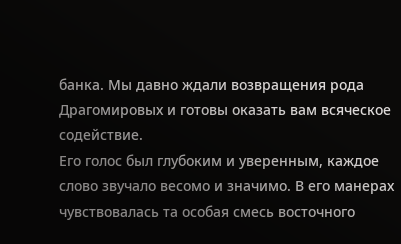банка. Мы давно ждали возвращения рода Драгомировых и готовы оказать вам всяческое содействие.
Его голос был глубоким и уверенным, каждое слово звучало весомо и значимо. В его манерах чувствовалась та особая смесь восточного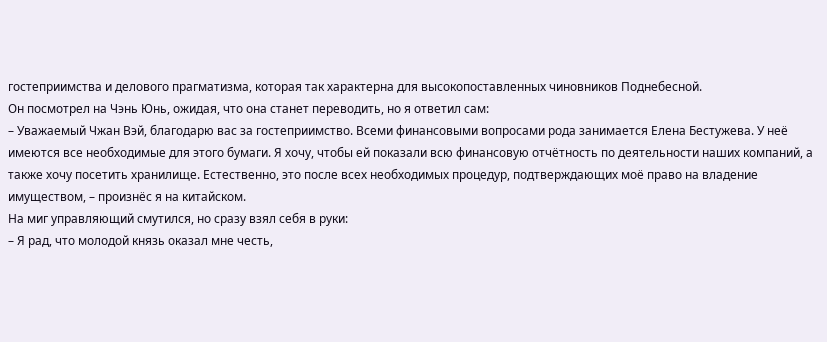гостеприимства и делового прагматизма, которая так характерна для высокопоставленных чиновников Поднебесной.
Он посмотрел на Чэнь Юнь, ожидая, что она станет переводить, но я ответил сам:
– Уважаемый Чжан Вэй, благодарю вас за гостеприимство. Всеми финансовыми вопросами рода занимается Елена Бестужева. У неё имеются все необходимые для этого бумаги. Я хочу, чтобы ей показали всю финансовую отчётность по деятельности наших компаний, а также хочу посетить хранилище. Естественно, это после всех необходимых процедур, подтверждающих моё право на владение имуществом, – произнёс я на китайском.
На миг управляющий смутился, но сразу взял себя в руки:
– Я рад, что молодой князь оказал мне честь,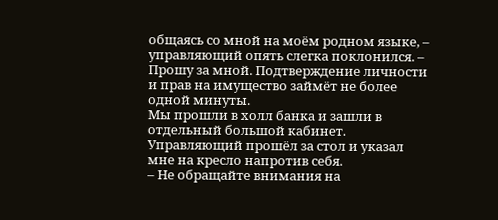общаясь со мной на моём родном языке, – управляющий опять слегка поклонился. – Прошу за мной. Подтверждение личности и прав на имущество займёт не более одной минуты.
Мы прошли в холл банка и зашли в отдельный большой кабинет. Управляющий прошёл за стол и указал мне на кресло напротив себя.
– Не обращайте внимания на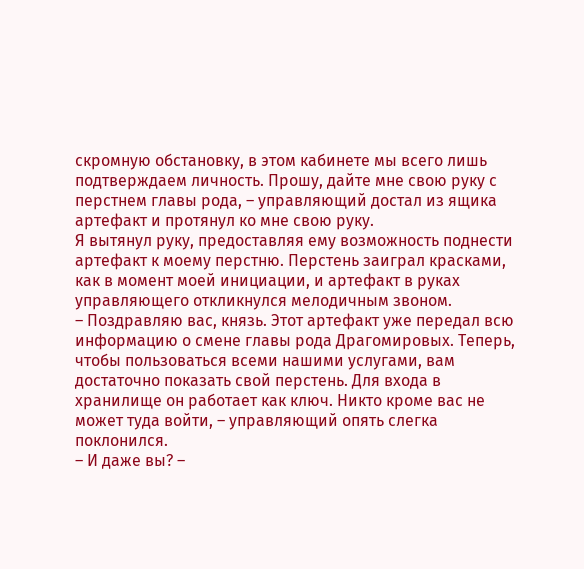скромную обстановку, в этом кабинете мы всего лишь подтверждаем личность. Прошу, дайте мне свою руку с перстнем главы рода, – управляющий достал из ящика артефакт и протянул ко мне свою руку.
Я вытянул руку, предоставляя ему возможность поднести артефакт к моему перстню. Перстень заиграл красками, как в момент моей инициации, и артефакт в руках управляющего откликнулся мелодичным звоном.
– Поздравляю вас, князь. Этот артефакт уже передал всю информацию о смене главы рода Драгомировых. Теперь, чтобы пользоваться всеми нашими услугами, вам достаточно показать свой перстень. Для входа в хранилище он работает как ключ. Никто кроме вас не может туда войти, – управляющий опять слегка поклонился.
– И даже вы? –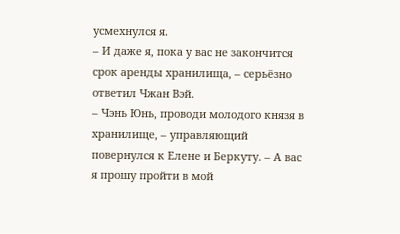усмехнулся я.
– И даже я, пока у вас не закончится срок аренды хранилища, – серьёзно ответил Чжан Вэй.
– Чэнь Юнь, проводи молодого князя в хранилище, – управляющий повернулся к Елене и Беркуту. – А вас я прошу пройти в мой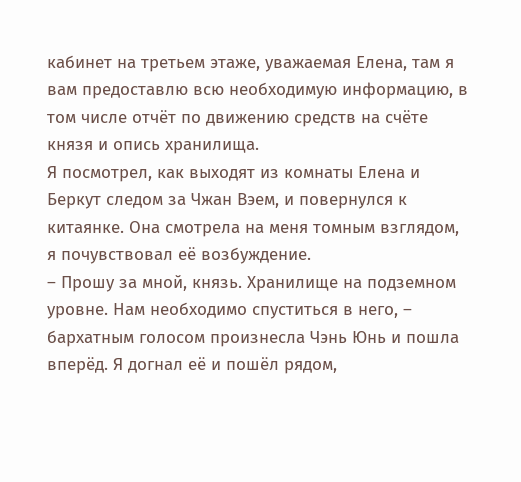кабинет на третьем этаже, уважаемая Елена, там я вам предоставлю всю необходимую информацию, в том числе отчёт по движению средств на счёте князя и опись хранилища.
Я посмотрел, как выходят из комнаты Елена и Беркут следом за Чжан Вэем, и повернулся к китаянке. Она смотрела на меня томным взглядом, я почувствовал её возбуждение.
– Прошу за мной, князь. Хранилище на подземном уровне. Нам необходимо спуститься в него, – бархатным голосом произнесла Чэнь Юнь и пошла вперёд. Я догнал её и пошёл рядом,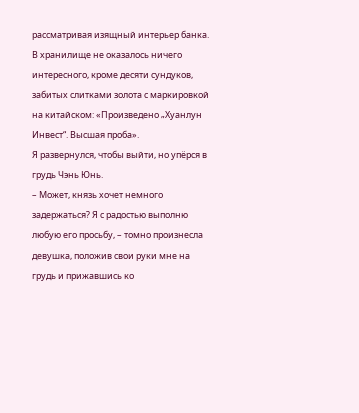рассматривая изящный интерьер банка.
В хранилище не оказалось ничего интересного, кроме десяти сундуков, забитых слитками золота с маркировкой на китайском: «Произведено „Хуанлун Инвест“. Высшая проба».
Я развернулся, чтобы выйти, но упёрся в грудь Чэнь Юнь.
– Может, князь хочет немного задержаться? Я с радостью выполню любую его просьбу, – томно произнесла девушка, положив свои руки мне на грудь и прижавшись ко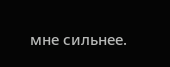мне сильнее.